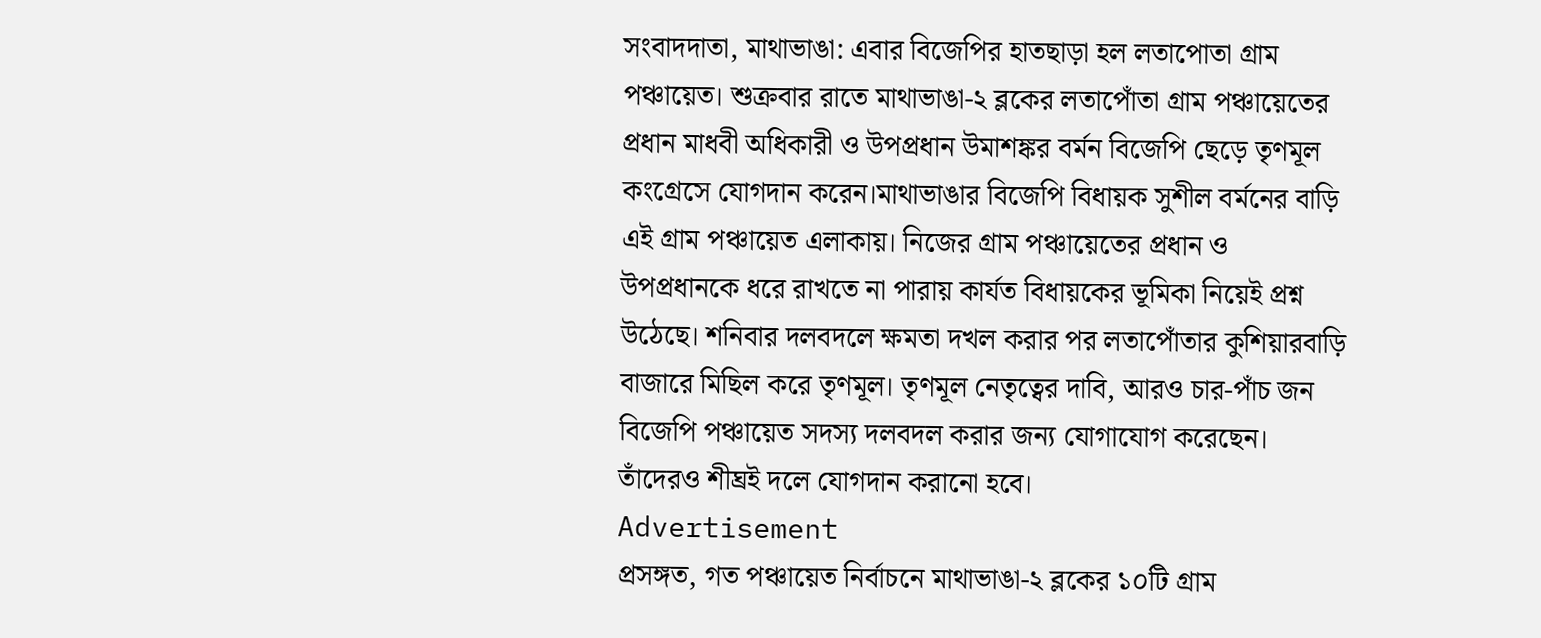সংবাদদাতা, মাথাভাঙা: এবার বিজেপির হাতছাড়া হল লতাপোতা গ্রাম পঞ্চায়েত। শুক্রবার রাতে মাথাভাঙা-২ ব্লকের লতাপোঁতা গ্রাম পঞ্চায়েতের প্রধান মাধবী অধিকারী ও উপপ্রধান উমাশঙ্কর বর্মন বিজেপি ছেড়ে তৃণমূল কংগ্রেসে যোগদান করেন।মাথাভাঙার বিজেপি বিধায়ক সুশীল বর্মনের বাড়ি এই গ্রাম পঞ্চায়েত এলাকায়। নিজের গ্রাম পঞ্চায়েতের প্রধান ও উপপ্রধানকে ধরে রাখতে না পারায় কার্যত বিধায়কের ভূমিকা নিয়েই প্রশ্ন উঠেছে। শনিবার দলবদলে ক্ষমতা দখল করার পর লতাপোঁতার কুশিয়ারবাড়ি বাজারে মিছিল করে তৃণমূল। তৃণমূল নেতৃত্বের দাবি, আরও চার-পাঁচ জন বিজেপি পঞ্চায়েত সদস্য দলবদল করার জন্য যোগাযোগ করেছেন। তাঁদেরও শীঘ্রই দলে যোগদান করানো হবে।
Advertisement
প্রসঙ্গত, গত পঞ্চায়েত নির্বাচনে মাথাভাঙা-২ ব্লকের ১০টি গ্রাম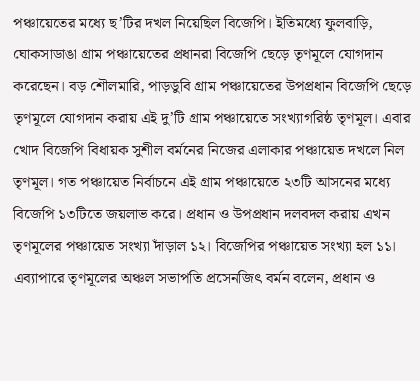পঞ্চায়েতের মধ্যে ছ’টির দখল নিয়েছিল বিজেপি। ইতিমধ্যে ফুলবাড়ি, ঘোকসাডাঙা গ্রাম পঞ্চায়েতের প্রধানরা বিজেপি ছেড়ে তৃণমূলে যোগদান করেছেন। বড় শৌলমারি, পাড়ডুবি গ্রাম পঞ্চায়েতের উপপ্রধান বিজেপি ছেড়ে তৃণমূলে যোগদান করায় এই দু’টি গ্রাম পঞ্চায়েতে সংখ্যাগরিষ্ঠ তৃণমূল। এবার খোদ বিজেপি বিধায়ক সুশীল বর্মনের নিজের এলাকার পঞ্চায়েত দখলে নিল তৃণমূল। গত পঞ্চায়েত নির্বাচনে এই গ্রাম পঞ্চায়েতে ২৩টি আসনের মধ্যে বিজেপি ১৩টিতে জয়লাভ করে। প্রধান ও উপপ্রধান দলবদল করায় এখন তৃণমূলের পঞ্চায়েত সংখ্যা দাঁড়াল ১২। বিজেপির পঞ্চায়েত সংখ্যা হল ১১।
এব্যাপারে তৃণমূলের অঞ্চল সভাপতি প্রসেনজিৎ বর্মন বলেন, প্রধান ও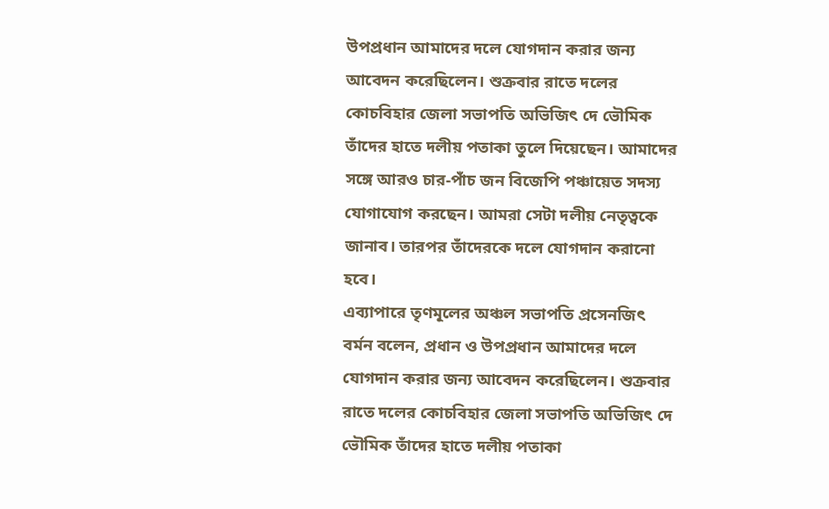উপপ্রধান আমাদের দলে যোগদান করার জন্য আবেদন করেছিলেন। শুক্রবার রাতে দলের কোচবিহার জেলা সভাপতি অভিজিৎ দে ভৌমিক তাঁদের হাতে দলীয় পতাকা তুলে দিয়েছেন। আমাদের সঙ্গে আরও চার-পাঁচ জন বিজেপি পঞ্চায়েত সদস্য যোগাযোগ করছেন। আমরা সেটা দলীয় নেতৃত্বকে জানাব। তারপর তাঁদেরকে দলে যোগদান করানো হবে।
এব্যাপারে তৃণমূলের অঞ্চল সভাপতি প্রসেনজিৎ বর্মন বলেন, প্রধান ও উপপ্রধান আমাদের দলে যোগদান করার জন্য আবেদন করেছিলেন। শুক্রবার রাতে দলের কোচবিহার জেলা সভাপতি অভিজিৎ দে ভৌমিক তাঁদের হাতে দলীয় পতাকা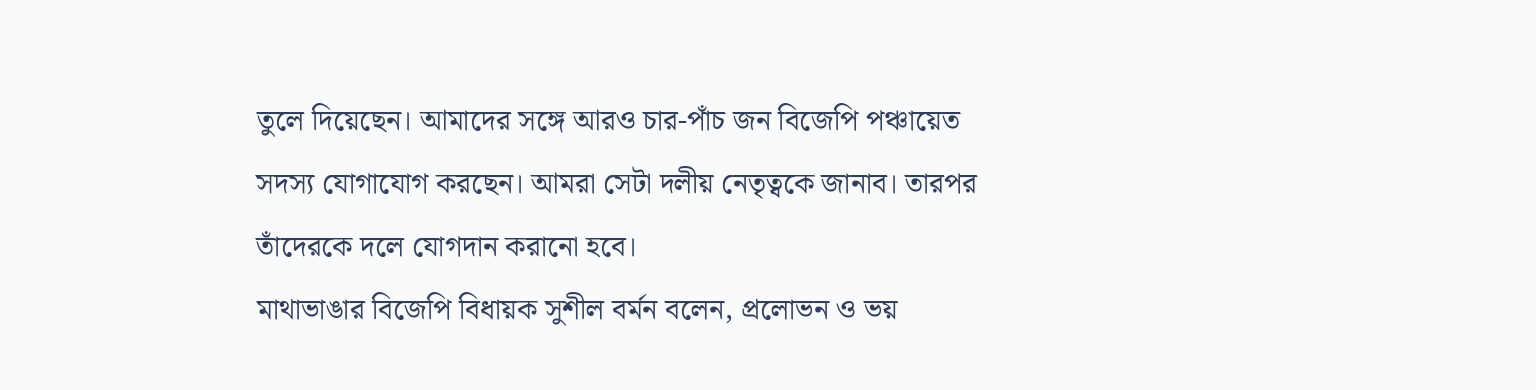তুলে দিয়েছেন। আমাদের সঙ্গে আরও চার-পাঁচ জন বিজেপি পঞ্চায়েত সদস্য যোগাযোগ করছেন। আমরা সেটা দলীয় নেতৃত্বকে জানাব। তারপর তাঁদেরকে দলে যোগদান করানো হবে।
মাথাভাঙার বিজেপি বিধায়ক সুশীল বর্মন বলেন, প্রলোভন ও ভয়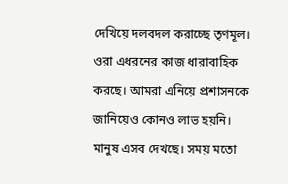দেখিয়ে দলবদল করাচ্ছে তৃণমূল। ওরা এধরনের কাজ ধারাবাহিক করছে। আমরা এনিয়ে প্রশাসনকে জানিয়েও কোনও লাভ হয়নি। মানুষ এসব দেখছে। সময় মতো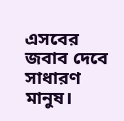এসবের জবাব দেবে সাধারণ মানুষ।